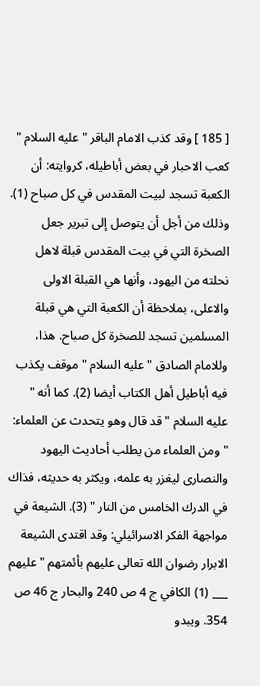[ 185 ] وقد كذب الامام الباقر " عليه السلام " كعب الاحبار في بعض أباطيله، كروايته: أن الكعبة تسجد لبيت المقدس في كل صباح (1). وذلك من أجل أن يتوصل إلى تبرير جعل الصخرة التي في بيت المقدس قبلة لاهل نحلته من اليهود، وأنها هي القبلة الاولى والاعلى، بملاحظة أن الكعبة التي هي قبلة المسلمين تسجد للصخرة كل صباح. هذا، وللامام الصادق " عليه السلام " موقف يكذب فيه أباطيل أهل الكتاب أيضا (2). كما أنه " عليه السلام " قد قال وهو يتحدث عن العلماء: " ومن العلماء من يطلب أحاديث اليهود والنصارى ليغزر به علمه، ويكثر به حديثه، فذاك في الدرك الخامس من النار " (3). الشيعة في مواجهة الفكر الاسرائيلي: وقد اقتدى الشيعة الابرار رضوان الله تعالى عليهم بأئمتهم " عليهم ___ (1) الكافي ج 4 ص 240 والبحار ج 46 ص 354. ويبدو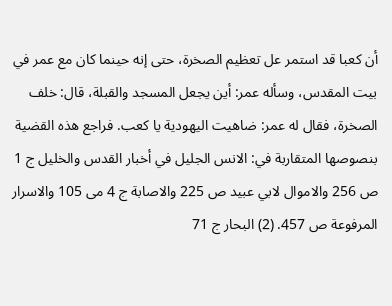أن كعبا قد استمر عل تعظيم الصخرة، حتى إنه حينما كان مع عمر في بيت المقدس، وسأله عمر: أين يجعل المسجد والقبلة، قال: خلف الصخرة، فقال له عمر: ضاهيت اليهودية يا كعب. فراجع هذه القضية بنصوصها المتقاربة في: الانس الجليل في أخبار القدس والخليل ج 1 ص 256 والاموال لابي عبيد ص 225 والاصابة ج 4 مى 105 والاسرار المرفوعة ص 457. (2) البحار ج 71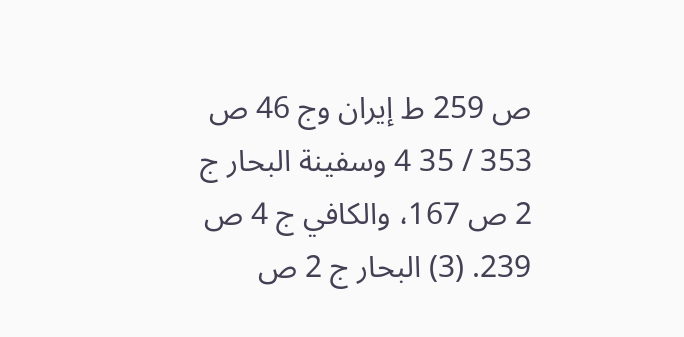ص 259 ط إيران وج 46 ص 353 / 35 4 وسفينة البحار ج 2 ص 167، والكافي ج 4 ص 239. (3) البحار ج 2 ص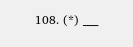108. (*) ___